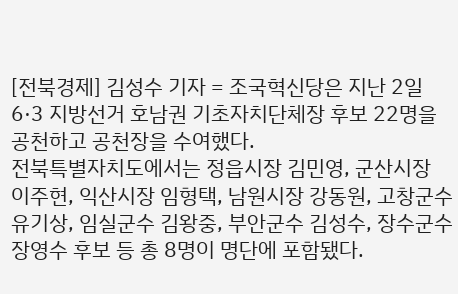[전북경제] 김성수 기자 = 조국혁신당은 지난 2일 6·3 지방선거 호남권 기초자치단체장 후보 22명을 공천하고 공천장을 수여했다.
전북특별자치도에서는 정읍시장 김민영, 군산시장 이주현, 익산시장 임형택, 남원시장 강동원, 고창군수 유기상, 임실군수 김왕중, 부안군수 김성수, 장수군수 장영수 후보 등 총 8명이 명단에 포함됐다.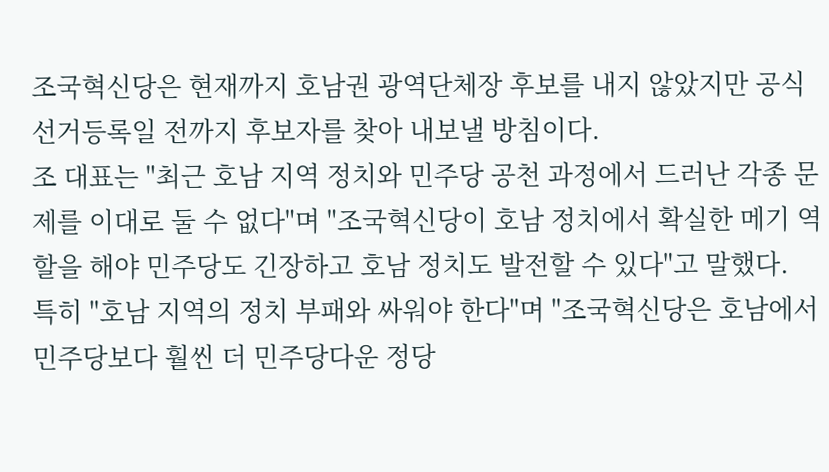조국혁신당은 현재까지 호남권 광역단체장 후보를 내지 않았지만 공식 선거등록일 전까지 후보자를 찾아 내보낼 방침이다.
조 대표는 "최근 호남 지역 정치와 민주당 공천 과정에서 드러난 각종 문제를 이대로 둘 수 없다"며 "조국혁신당이 호남 정치에서 확실한 메기 역할을 해야 민주당도 긴장하고 호남 정치도 발전할 수 있다"고 말했다.
특히 "호남 지역의 정치 부패와 싸워야 한다"며 "조국혁신당은 호남에서 민주당보다 훨씬 더 민주당다운 정당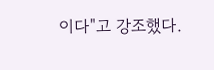이다"고 강조했다.